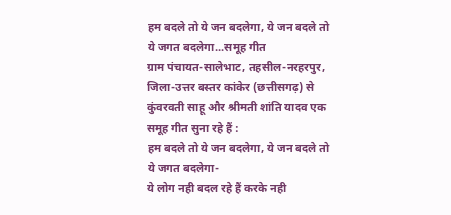हम बदले तो ये जन बदलेगा, ये जन बदले तो ये जगत बदलेगा...समूह गीत
ग्राम पंचायत-सालेभाट, तहसील-नरहरपुर, जिला-उत्तर बस्तर कांकेर (छत्तीसगढ़) से कुंवरवती साहू और श्रीमती शांति यादव एक समूह गीत सुना रहे हैं :
हम बदले तो ये जन बदलेगा, ये जन बदले तो ये जगत बदलेगा-
ये लोग नही बदल रहे हैं करके नही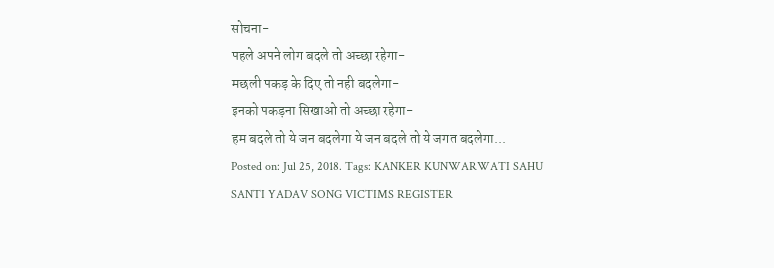सोचना-
पहले अपने लोग बदले तो अच्छा रहेगा-
मछली पकड़ के दिए तो नही बदलेगा-
इनको पकड़ना सिखाओ तो अच्छा रहेगा-
हम बदले तो ये जन बदलेगा ये जन बदले तो ये जगत बदलेगा...
Posted on: Jul 25, 2018. Tags: KANKER KUNWARWATI SAHU SANTI YADAV SONG VICTIMS REGISTER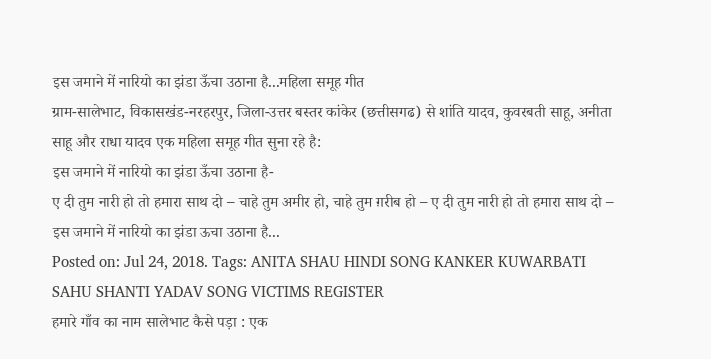इस जमाने में नारियो का झंडा ऊँचा उठाना है...महिला समूह गीत
ग्राम-सालेभाट, विकासखंड-नरहरपुर, जिला-उत्तर बस्तर कांकेर (छत्तीसगढ) से शांति यादव, कुवरबती साहू, अनीता साहू और राधा यादव एक महिला समूह गीत सुना रहे है:
इस जमाने में नारियो का झंडा ऊँचा उठाना है-
ए दी तुम नारी हो तो हमारा साथ दो – चाहे तुम अमीर हो, चाहे तुम ग़रीब हो – ए दी तुम नारी हो तो हमारा साथ दो – इस जमाने में नारियो का झंडा ऊचा उठाना है...
Posted on: Jul 24, 2018. Tags: ANITA SHAU HINDI SONG KANKER KUWARBATI SAHU SHANTI YADAV SONG VICTIMS REGISTER
हमारे गाँव का नाम सालेभाट कैसे पड़ा : एक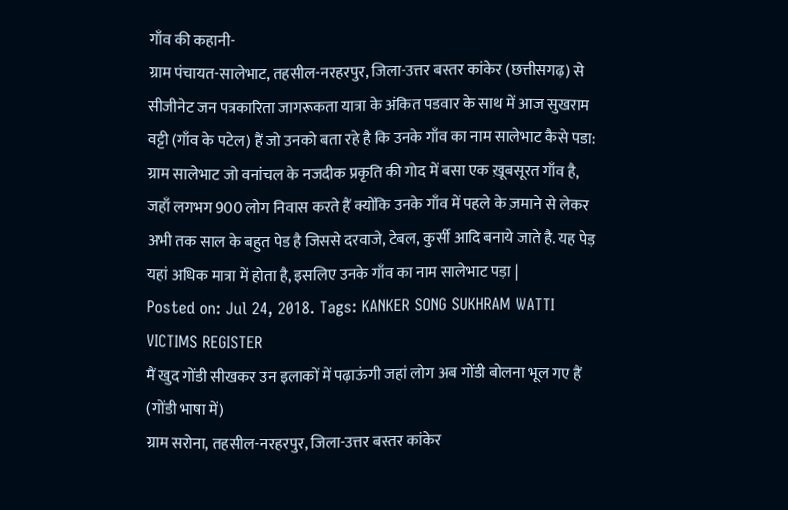गाँव की कहानी-
ग्राम पंचायत-सालेभाट, तहसील-नरहरपुर, जिला-उत्तर बस्तर कांकेर (छत्तीसगढ़) से सीजीनेट जन पत्रकारिता जागरूकता यात्रा के अंकित पडवार के साथ में आज सुखराम वट्टी (गाँव के पटेल) हैं जो उनको बता रहे है कि उनके गाँव का नाम सालेभाट कैसे पडा: ग्राम सालेभाट जो वनांचल के नजदीक प्रकृति की गोद में बसा एक ख़ूबसूरत गाँव है, जहाँ लगभग 900 लोग निवास करते हैं क्योंकि उनके गाँव में पहले के ज़माने से लेकर अभी तक साल के बहुत पेड है जिससे दरवाजे, टेबल, कुर्सी आदि बनाये जाते है. यह पेड़ यहां अधिक मात्रा में होता है, इसलिए उनके गाँव का नाम सालेभाट पड़ा |
Posted on: Jul 24, 2018. Tags: KANKER SONG SUKHRAM WATTI VICTIMS REGISTER
मैं खुद गोंडी सीखकर उन इलाकों में पढ़ाऊंगी जहां लोग अब गोंडी बोलना भूल गए हैं (गोंडी भाषा में)
ग्राम सरोना, तहसील-नरहरपुर, जिला-उत्तर बस्तर कांकेर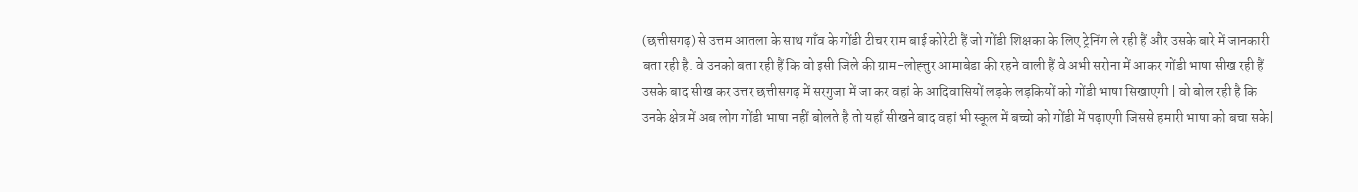(छत्तीसगढ़) से उत्तम आतला के साथ गाँव के गोंडी टीचर राम बाई कोरेटी हैं जो गोंडी शिक्षका के लिए ट्रेनिंग ले रही हैं और उसके बारे में जानकारी बता रही है. वे उनको बता रही हैं कि वो इसी जिले की ग्राम-लोह्त्तुर आमाबेडा की रहने वाली हैं वे अभी सरोना में आकर गोंडी भाषा सीख रही हैं उसके बाद सीख कर उत्तर छत्तीसगढ़ में सरगुजा में जा कर वहां के आदिवासियों लड़के लड़कियों को गोंडी भाषा सिखाएगी | वो बोल रही है कि उनके क्षेत्र में अब लोग गोंडी भाषा नहीं बोलते है तो यहाँ सीखने बाद वहां भी स्कूल में बच्चो को गोंडी में पढ़ाएगी जिससे हमारी भाषा को बचा सके|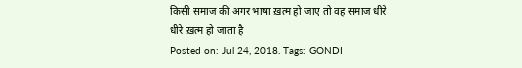किसी समाज की अगर भाषा ख़त्म हो जाए तो वह समाज धीरे धीरे ख़त्म हो जाता है
Posted on: Jul 24, 2018. Tags: GONDI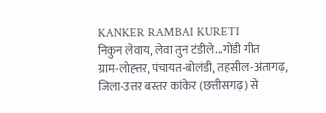KANKER RAMBAI KURETI
निकुन लेवाय, लेवा तुन टंडीले...गोंडी गीत
ग्राम-लोह्त्तर, पंचायत-बोलंडी, तहसील-अंतागढ़, जिला-उत्तर बस्तर कांकेर (छत्तीसगढ़) से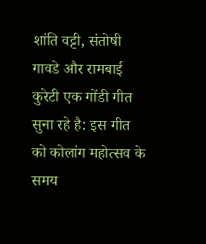शांति वट्टी, संतोषी गावडे और रामबाई कुरेटी एक गोंडी गीत सुना रहे है: इस गीत को कोलांग महोत्सव के समय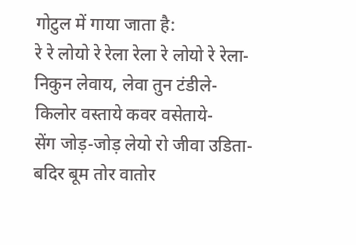गोटुल में गाया जाता है:
रे रे लोयो रे रेला रेला रे लोयो रे रेला-
निकुन लेवाय, लेवा तुन टंडीले-
किलोर वस्ताये कवर वसेताये-
सेंग जोड़-जोड़ लेयो रो जीवा उडिता-
बदिर बूम तोर वातोर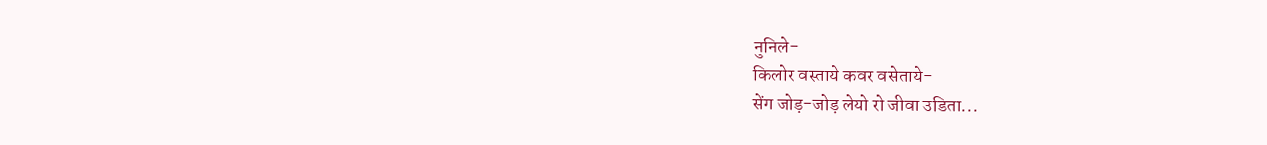नुनिले-
किलोर वस्ताये कवर वसेताये-
सेंग जोड़-जोड़ लेयो रो जीवा उडिता...